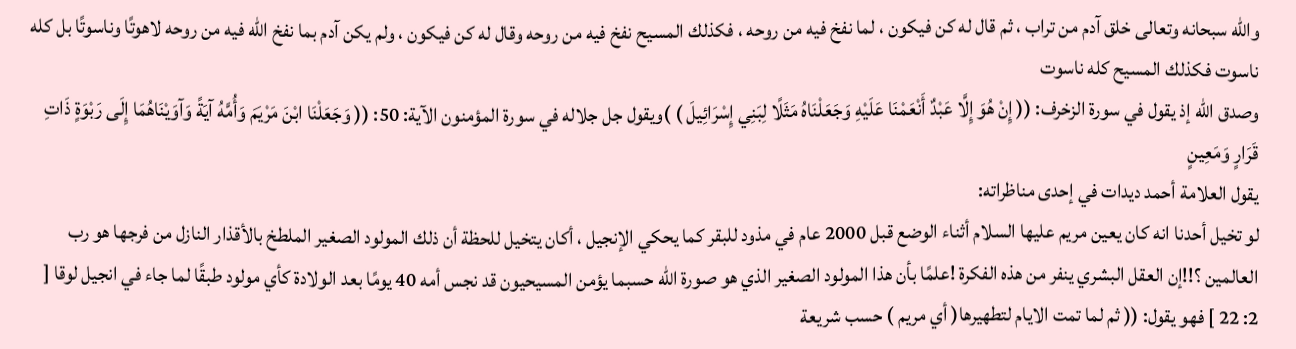والله سبحانه وتعالى خلق آدم من تراب ، ثم قال له كن فيكون ، لما نفخ فيه من روحه ، فكذلك المسيح نفخ فيه من روحه وقال له كن فيكون ، ولم يكن آدم بما نفخ الله فيه من روحه لاهوتًا وناسوتًا بل كله ناسوت فكذلك المسيح كله ناسوت
وصدق الله إذ يقول في سورة الزخرف: (( إِنْ هُوَ إِلَّا عَبْدٌ أَنْعَمْنَا عَلَيْهِ وَجَعَلْنَاهُ مَثَلًا لِبَنِي إِسْرَائِيلَ ) )ويقول جل جلاله في سورة المؤمنون الآية: 50: (( وَجَعَلْنَا ابْنَ مَرْيَمَ وَأُمَّهُ آيَةً وَآوَيْنَاهُمَا إِلَى رَبْوَةٍ ذَاتِ قَرَارٍ وَمَعِينٍ
يقول العلامة أحمد ديدات في إحدى مناظراته:
لو تخيل أحدنا انه كان يعين مريم عليها السلام أثناء الوضع قبل 2000 عام في مذود للبقر كما يحكي الإنجيل ، أكان يتخيل للحظة أن ذلك المولود الصغير الملطخ بالأقذار النازل من فرجها هو رب العالمين ؟!!إن العقل البشري ينفر من هذه الفكرة !علمًا بأن هذا المولود الصغير الذي هو صورة الله حسبما يؤمن المسيحيون قد نجس أمه 40 يومًا بعد الولادة كأي مولود طبقًا لما جاء في انجيل لوقا [ 2: 22 ] فهو يقول: (( ثم لما تمت الايام لتطهيرها( أي مريم ) حسب شريعة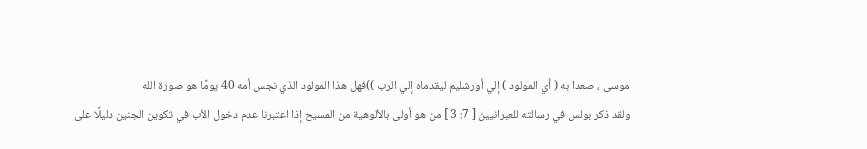موسى ، صعدا به ( أي المولود ) إلي أورشليم ليقدماه إلي الرب ))فهل هذا المولود الذي نجس أمه 40 يومًا هو صورة الله
ولقد ذكر بولس في رسالته للعبرانيين [ 7: 3 ] من هو أولى بالألوهية من المسيح إذا اعتبرنا عدم دخول الأب في تكوين الجنين دليلًا على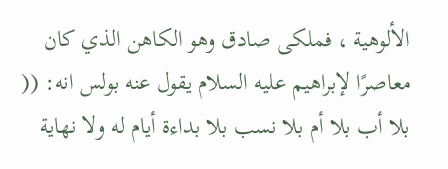الألوهية ، فملكى صادق وهو الكاهن الذي كان معاصرًا لإبراهيم عليه السلام يقول عنه بولس انه: (( بلا أب بلا أم بلا نسب بلا بداءة أيام له ولا نهاية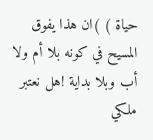حياة ) )ان هذا يفوق المسيح في كونه بلا أم ولا أب وبلا بداية !هل نعتبر ملكي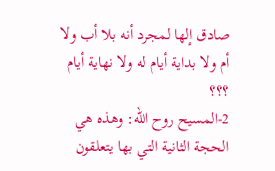صادق إلها لمجرد أنه بلا أب ولا أم ولا بداية أيام له ولا نهاية أيام ؟؟؟
2-المسيح روح الله: وهذه هي الحجة الثانية التي بها يتعلقون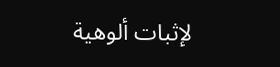لإثبات ألوهية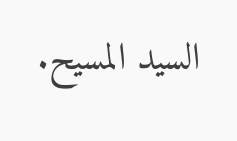السيد المسيح.